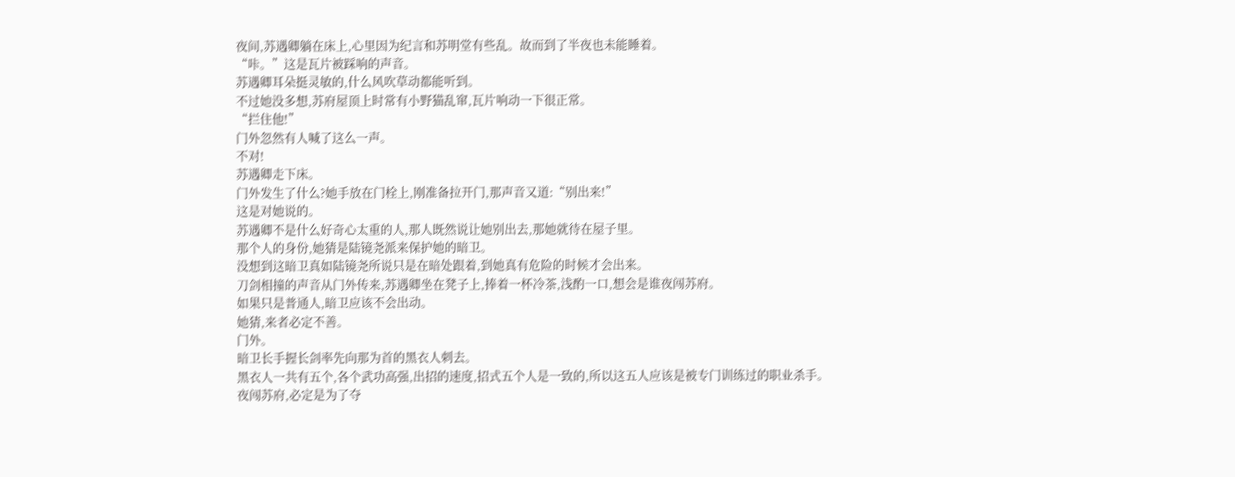夜间,苏遇卿躺在床上,心里因为纪言和苏明堂有些乱。故而到了半夜也未能睡着。
“咔。”这是瓦片被踩响的声音。
苏遇卿耳朵挺灵敏的,什么风吹草动都能听到。
不过她没多想,苏府屋顶上时常有小野猫乱窜,瓦片响动一下很正常。
“拦住他!”
门外忽然有人喊了这么一声。
不对!
苏遇卿走下床。
门外发生了什么?她手放在门栓上,刚准备拉开门,那声音又道:“别出来!”
这是对她说的。
苏遇卿不是什么好奇心太重的人,那人既然说让她别出去,那她就待在屋子里。
那个人的身份,她猜是陆镜尧派来保护她的暗卫。
没想到这暗卫真如陆镜尧所说只是在暗处跟着,到她真有危险的时候才会出来。
刀剑相撞的声音从门外传来,苏遇卿坐在凳子上,捧着一杯冷茶,浅酌一口,想会是谁夜闯苏府。
如果只是普通人,暗卫应该不会出动。
她猜,来者必定不善。
门外。
暗卫长手握长剑率先向那为首的黑衣人刺去。
黑衣人一共有五个,各个武功高强,出招的速度,招式五个人是一致的,所以这五人应该是被专门训练过的职业杀手。
夜闯苏府,必定是为了夺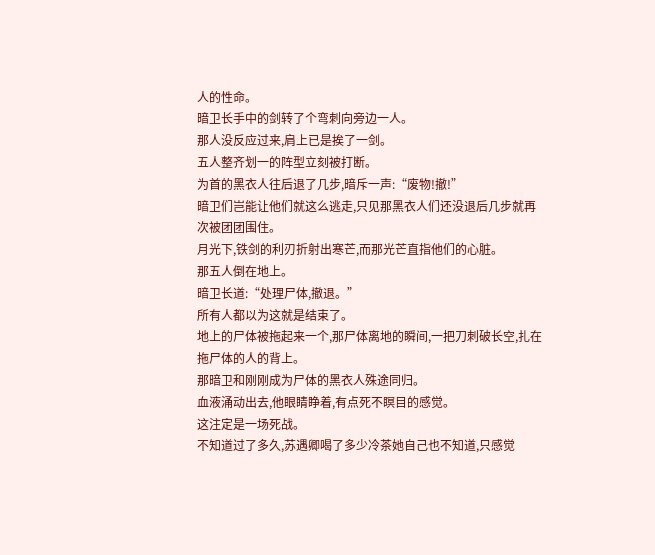人的性命。
暗卫长手中的剑转了个弯刺向旁边一人。
那人没反应过来,肩上已是挨了一剑。
五人整齐划一的阵型立刻被打断。
为首的黑衣人往后退了几步,暗斥一声:“废物!撤!”
暗卫们岂能让他们就这么逃走,只见那黑衣人们还没退后几步就再次被团团围住。
月光下,铁剑的利刃折射出寒芒,而那光芒直指他们的心脏。
那五人倒在地上。
暗卫长道:“处理尸体,撤退。”
所有人都以为这就是结束了。
地上的尸体被拖起来一个,那尸体离地的瞬间,一把刀刺破长空,扎在拖尸体的人的背上。
那暗卫和刚刚成为尸体的黑衣人殊途同归。
血液涌动出去,他眼睛睁着,有点死不瞑目的感觉。
这注定是一场死战。
不知道过了多久,苏遇卿喝了多少冷茶她自己也不知道,只感觉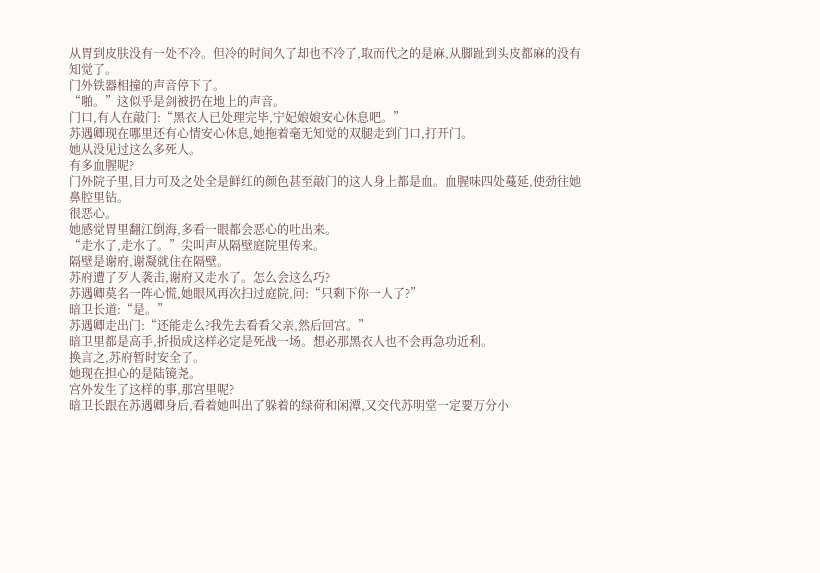从胃到皮肤没有一处不冷。但冷的时间久了却也不冷了,取而代之的是麻,从脚趾到头皮都麻的没有知觉了。
门外铁器相撞的声音停下了。
“啪。”这似乎是剑被扔在地上的声音。
门口,有人在敲门:“黑衣人已处理完毕,宁妃娘娘安心休息吧。”
苏遇卿现在哪里还有心情安心休息,她拖着毫无知觉的双腿走到门口,打开门。
她从没见过这么多死人。
有多血腥呢?
门外院子里,目力可及之处全是鲜红的颜色甚至敲门的这人身上都是血。血腥味四处蔓延,使劲往她鼻腔里钻。
很恶心。
她感觉胃里翻江倒海,多看一眼都会恶心的吐出来。
“走水了,走水了。”尖叫声从隔壁庭院里传来。
隔壁是谢府,谢凝就住在隔壁。
苏府遭了歹人袭击,谢府又走水了。怎么会这么巧?
苏遇卿莫名一阵心慌,她眼风再次扫过庭院,问:“只剩下你一人了?”
暗卫长道:“是。”
苏遇卿走出门:“还能走么?我先去看看父亲,然后回宫。”
暗卫里都是高手,折损成这样必定是死战一场。想必那黑衣人也不会再急功近利。
换言之,苏府暂时安全了。
她现在担心的是陆镜尧。
宫外发生了这样的事,那宫里呢?
暗卫长跟在苏遇卿身后,看着她叫出了躲着的绿荷和闲潭,又交代苏明堂一定要万分小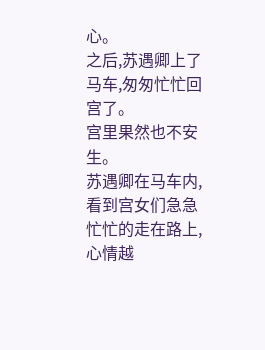心。
之后,苏遇卿上了马车,匆匆忙忙回宫了。
宫里果然也不安生。
苏遇卿在马车内,看到宫女们急急忙忙的走在路上,心情越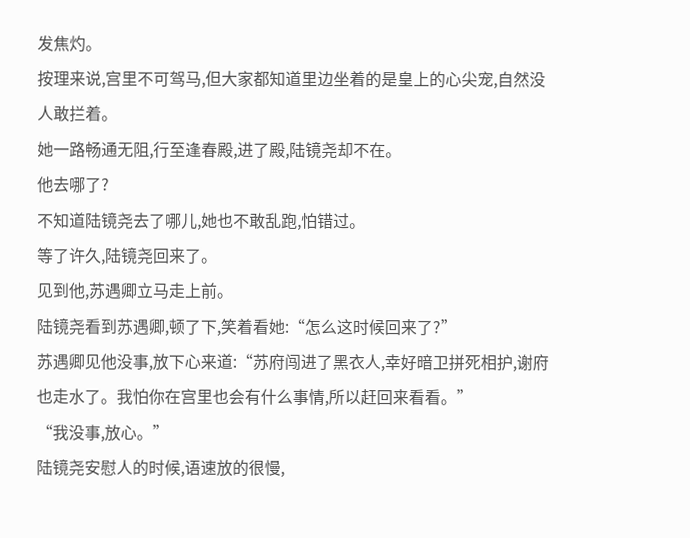发焦灼。
按理来说,宫里不可驾马,但大家都知道里边坐着的是皇上的心尖宠,自然没人敢拦着。
她一路畅通无阻,行至逢春殿,进了殿,陆镜尧却不在。
他去哪了?
不知道陆镜尧去了哪儿,她也不敢乱跑,怕错过。
等了许久,陆镜尧回来了。
见到他,苏遇卿立马走上前。
陆镜尧看到苏遇卿,顿了下,笑着看她:“怎么这时候回来了?”
苏遇卿见他没事,放下心来道:“苏府闯进了黑衣人,幸好暗卫拼死相护,谢府也走水了。我怕你在宫里也会有什么事情,所以赶回来看看。”
“我没事,放心。”
陆镜尧安慰人的时候,语速放的很慢,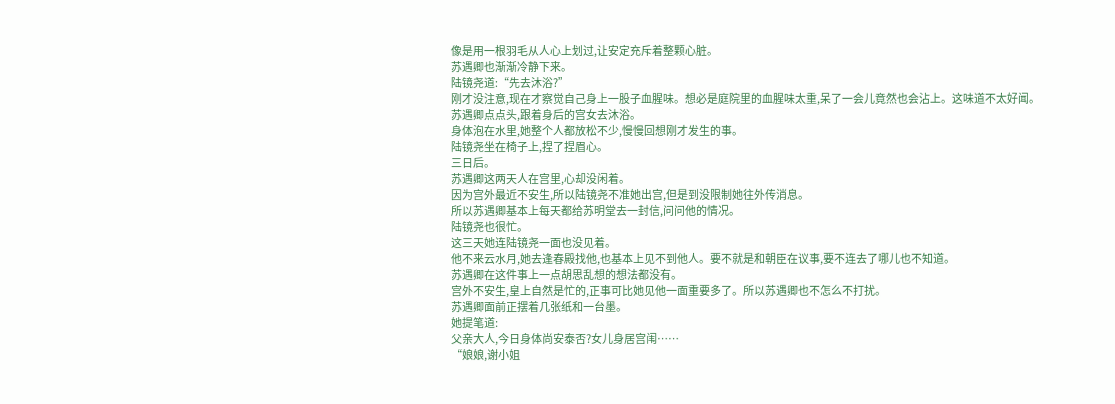像是用一根羽毛从人心上划过,让安定充斥着整颗心脏。
苏遇卿也渐渐冷静下来。
陆镜尧道:“先去沐浴?”
刚才没注意,现在才察觉自己身上一股子血腥味。想必是庭院里的血腥味太重,呆了一会儿竟然也会沾上。这味道不太好闻。
苏遇卿点点头,跟着身后的宫女去沐浴。
身体泡在水里,她整个人都放松不少,慢慢回想刚才发生的事。
陆镜尧坐在椅子上,捏了捏眉心。
三日后。
苏遇卿这两天人在宫里,心却没闲着。
因为宫外最近不安生,所以陆镜尧不准她出宫,但是到没限制她往外传消息。
所以苏遇卿基本上每天都给苏明堂去一封信,问问他的情况。
陆镜尧也很忙。
这三天她连陆镜尧一面也没见着。
他不来云水月,她去逢春殿找他,也基本上见不到他人。要不就是和朝臣在议事,要不连去了哪儿也不知道。
苏遇卿在这件事上一点胡思乱想的想法都没有。
宫外不安生,皇上自然是忙的,正事可比她见他一面重要多了。所以苏遇卿也不怎么不打扰。
苏遇卿面前正摆着几张纸和一台墨。
她提笔道:
父亲大人,今日身体尚安泰否?女儿身居宫闱……
“娘娘,谢小姐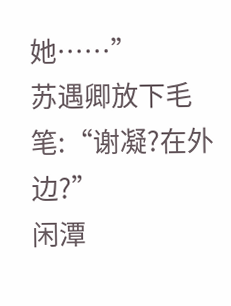她……”
苏遇卿放下毛笔:“谢凝?在外边?”
闲潭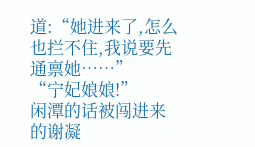道:“她进来了,怎么也拦不住,我说要先通禀她……”
“宁妃娘娘!”
闲潭的话被闯进来的谢凝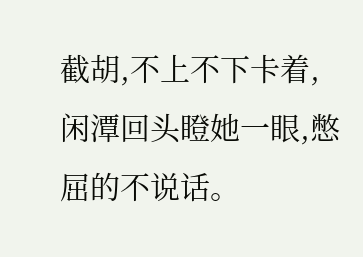截胡,不上不下卡着,闲潭回头瞪她一眼,憋屈的不说话。